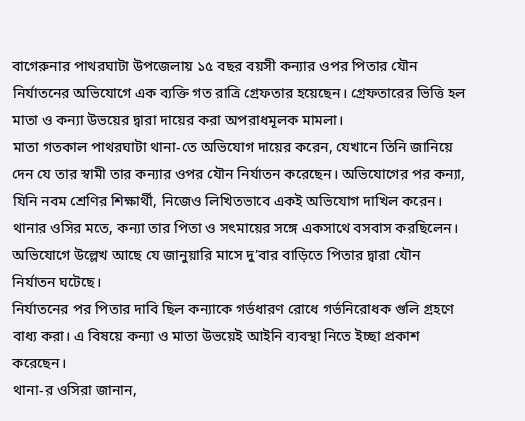বাগেরুনার পাথরঘাটা উপজেলায় ১৫ বছর বয়সী কন্যার ওপর পিতার যৌন নির্যাতনের অভিযোগে এক ব্যক্তি গত রাত্রি গ্রেফতার হয়েছেন। গ্রেফতারের ভিত্তি হল মাতা ও কন্যা উভয়ের দ্বারা দায়ের করা অপরাধমূলক মামলা।
মাতা গতকাল পাথরঘাটা থানা-তে অভিযোগ দায়ের করেন, যেখানে তিনি জানিয়ে দেন যে তার স্বামী তার কন্যার ওপর যৌন নির্যাতন করেছেন। অভিযোগের পর কন্যা, যিনি নবম শ্রেণির শিক্ষার্থী, নিজেও লিখিতভাবে একই অভিযোগ দাখিল করেন।
থানার ওসির মতে, কন্যা তার পিতা ও সৎমায়ের সঙ্গে একসাথে বসবাস করছিলেন। অভিযোগে উল্লেখ আছে যে জানুয়ারি মাসে দু’বার বাড়িতে পিতার দ্বারা যৌন নির্যাতন ঘটেছে।
নির্যাতনের পর পিতার দাবি ছিল কন্যাকে গর্ভধারণ রোধে গর্ভনিরোধক গুলি গ্রহণে বাধ্য করা। এ বিষয়ে কন্যা ও মাতা উভয়েই আইনি ব্যবস্থা নিতে ইচ্ছা প্রকাশ করেছেন।
থানা-র ওসিরা জানান,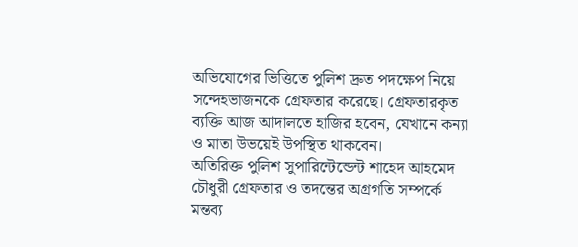অভিযোগের ভিত্তিতে পুলিশ দ্রুত পদক্ষেপ নিয়ে সন্দেহভাজনকে গ্রেফতার করেছে। গ্রেফতারকৃত ব্যক্তি আজ আদালতে হাজির হবেন, যেখানে কন্যা ও মাতা উভয়েই উপস্থিত থাকবেন।
অতিরিক্ত পুলিশ সুপারিন্টেন্ডেন্ট শাহেদ আহমেদ চৌধুরী গ্রেফতার ও তদন্তের অগ্রগতি সম্পর্কে মন্তব্য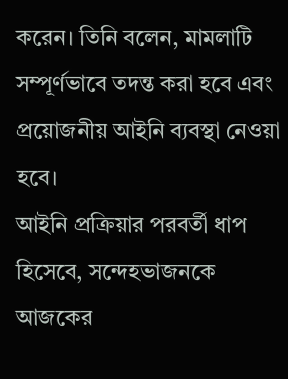করেন। তিনি বলেন, মামলাটি সম্পূর্ণভাবে তদন্ত করা হবে এবং প্রয়োজনীয় আইনি ব্যবস্থা নেওয়া হবে।
আইনি প্রক্রিয়ার পরবর্তী ধাপ হিসেবে, সন্দেহভাজনকে আজকের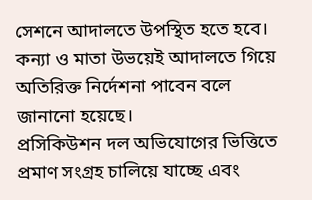সেশনে আদালতে উপস্থিত হতে হবে। কন্যা ও মাতা উভয়েই আদালতে গিয়ে অতিরিক্ত নির্দেশনা পাবেন বলে জানানো হয়েছে।
প্রসিকিউশন দল অভিযোগের ভিত্তিতে প্রমাণ সংগ্রহ চালিয়ে যাচ্ছে এবং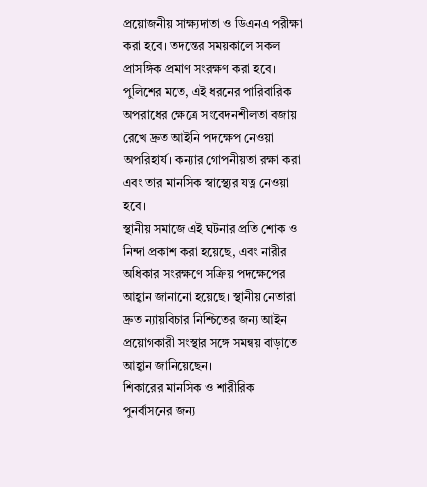প্রয়োজনীয় সাক্ষ্যদাতা ও ডিএনএ পরীক্ষা করা হবে। তদন্তের সময়কালে সকল প্রাসঙ্গিক প্রমাণ সংরক্ষণ করা হবে।
পুলিশের মতে, এই ধরনের পারিবারিক অপরাধের ক্ষেত্রে সংবেদনশীলতা বজায় রেখে দ্রুত আইনি পদক্ষেপ নেওয়া অপরিহার্য। কন্যার গোপনীয়তা রক্ষা করা এবং তার মানসিক স্বাস্থ্যের যত্ন নেওয়া হবে।
স্থানীয় সমাজে এই ঘটনার প্রতি শোক ও নিন্দা প্রকাশ করা হয়েছে, এবং নারীর অধিকার সংরক্ষণে সক্রিয় পদক্ষেপের আহ্বান জানানো হয়েছে। স্থানীয় নেতারা দ্রুত ন্যায়বিচার নিশ্চিতের জন্য আইন প্রয়োগকারী সংস্থার সঙ্গে সমন্বয় বাড়াতে আহ্বান জানিয়েছেন।
শিকারের মানসিক ও শারীরিক পুনর্বাসনের জন্য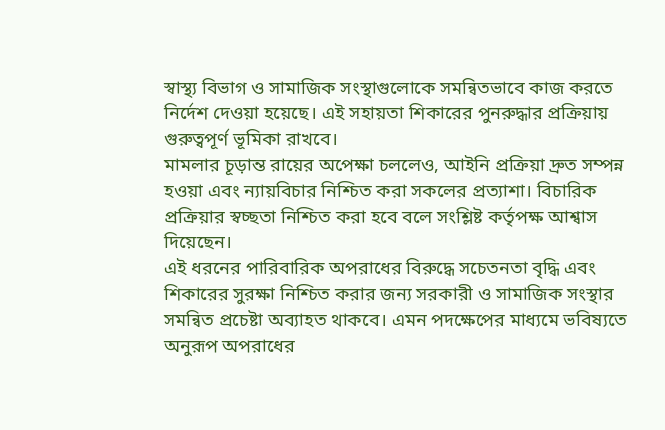স্বাস্থ্য বিভাগ ও সামাজিক সংস্থাগুলোকে সমন্বিতভাবে কাজ করতে নির্দেশ দেওয়া হয়েছে। এই সহায়তা শিকারের পুনরুদ্ধার প্রক্রিয়ায় গুরুত্বপূর্ণ ভূমিকা রাখবে।
মামলার চূড়ান্ত রায়ের অপেক্ষা চললেও, আইনি প্রক্রিয়া দ্রুত সম্পন্ন হওয়া এবং ন্যায়বিচার নিশ্চিত করা সকলের প্রত্যাশা। বিচারিক প্রক্রিয়ার স্বচ্ছতা নিশ্চিত করা হবে বলে সংশ্লিষ্ট কর্তৃপক্ষ আশ্বাস দিয়েছেন।
এই ধরনের পারিবারিক অপরাধের বিরুদ্ধে সচেতনতা বৃদ্ধি এবং শিকারের সুরক্ষা নিশ্চিত করার জন্য সরকারী ও সামাজিক সংস্থার সমন্বিত প্রচেষ্টা অব্যাহত থাকবে। এমন পদক্ষেপের মাধ্যমে ভবিষ্যতে অনুরূপ অপরাধের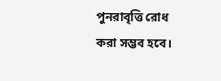পুনরাবৃত্তি রোধ করা সম্ভব হবে।